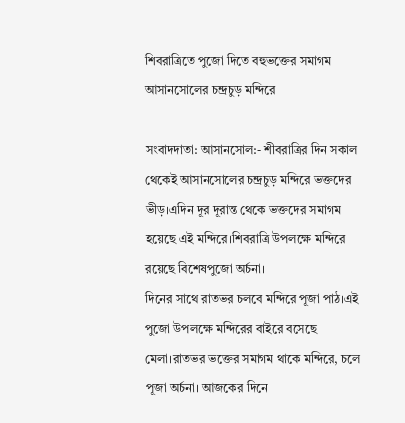শিবরাত্রিতে পুজো দিতে বহুভক্তের সমাগম আসানসোলের চন্দ্রচুড় মন্দিরে

সংবাদদাতা: আসানসোল:- শীবরাত্রির দিন সকাল থেকেই আসানসোলের চন্দ্রচুড় মন্দিরে ভক্তদের ভীড়।এদিন দূর দূরান্ত থেকে ভক্তদের সমাগম হয়েছে এই মন্দিরে।শিবরাত্রি উপলক্ষে মন্দিরে রয়েছে বিশেষপুজো অর্চনা।
দিনের সাথে রাতভর চলবে মন্দিরে পূজা পাঠ।এই পুজো উপলক্ষে মন্দিরের বাইরে বসেছে মেলা।রাতভর ভক্তের সমাগম থাকে মন্দিরে, চলে পূজা অর্চনা। আজকের দিনে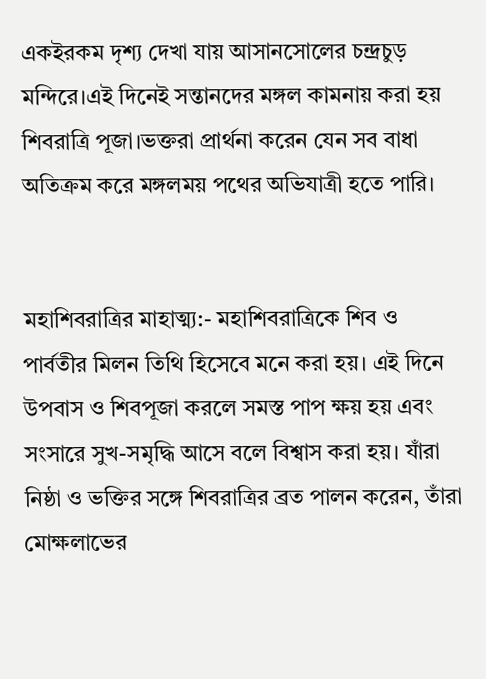একইরকম দৃশ্য দেখা যায় আসানসোলের চন্দ্রচুড় মন্দিরে।এই দিনেই সন্তানদের মঙ্গল কামনায় করা হয় শিবরাত্রি পূজা।ভক্তরা প্রার্থনা করেন যেন সব বাধা অতিক্রম করে মঙ্গলময় পথের অভিযাত্রী হতে পারি।


মহাশিবরাত্রির মাহাত্ম্য:- মহাশিবরাত্রিকে শিব ও পার্বতীর মিলন তিথি হিসেবে মনে করা হয়। এই দিনে উপবাস ও শিবপূজা করলে সমস্ত পাপ ক্ষয় হয় এবং সংসারে সুখ-সমৃদ্ধি আসে বলে বিশ্বাস করা হয়। যাঁরা নিষ্ঠা ও ভক্তির সঙ্গে শিবরাত্রির ব্রত পালন করেন, তাঁরা মোক্ষলাভের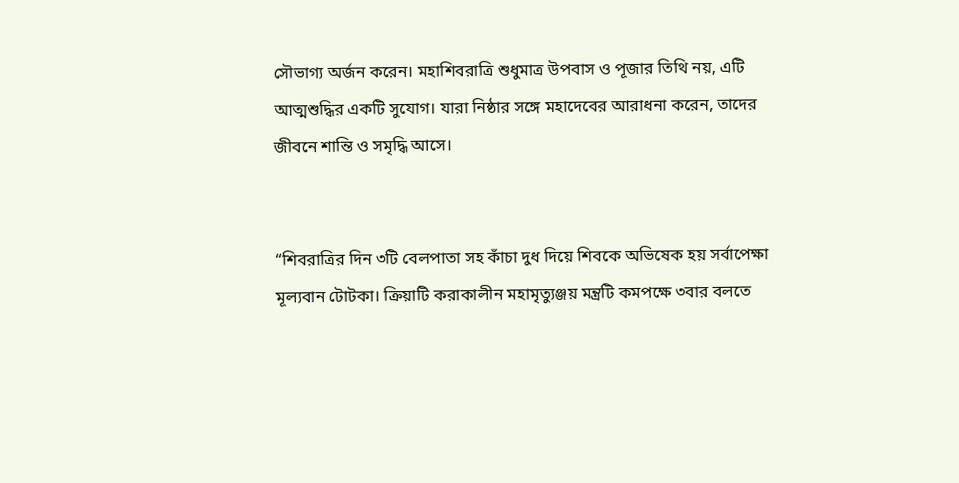সৌভাগ্য অর্জন করেন। মহাশিবরাত্রি শুধুমাত্র উপবাস ও পূজার তিথি নয়, এটি আত্মশুদ্ধির একটি সুযোগ। যারা নিষ্ঠার সঙ্গে মহাদেবের আরাধনা করেন, তাদের জীবনে শান্তি ও সমৃদ্ধি আসে।


“শিবরাত্রির দিন ৩টি বেলপাতা সহ কাঁচা দুধ দিয়ে শিবকে অভিষেক হয় সর্বাপেক্ষা মূল্যবান টোটকা। ক্রিয়াটি করাকালীন মহামৃত্যুঞ্জয় মন্ত্রটি কমপক্ষে ৩বার বলতে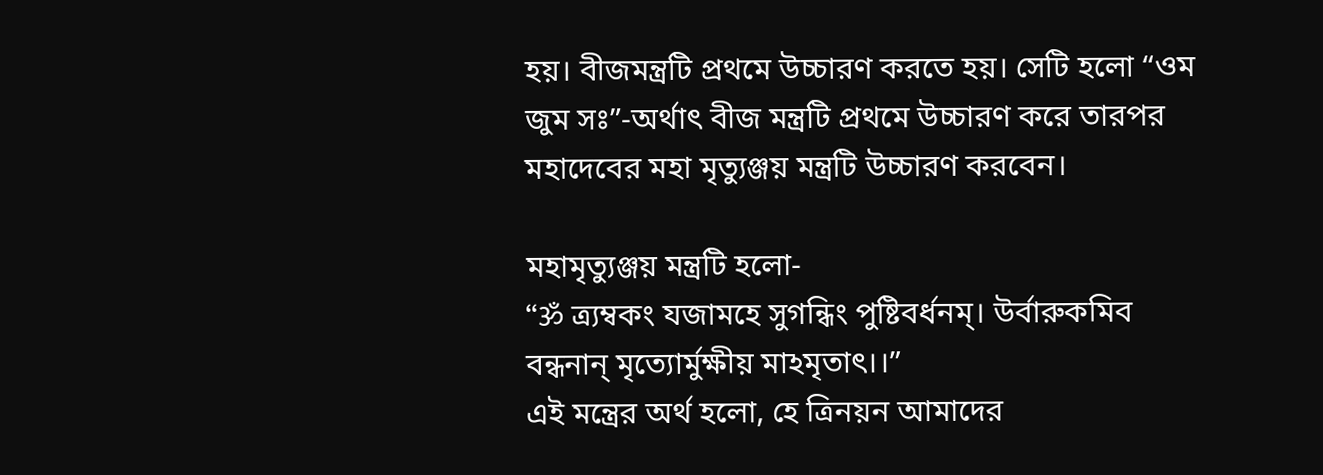হয়। বীজমন্ত্রটি প্রথমে উচ্চারণ করতে হয়। সেটি হলো “ওম জুম সঃ”-অর্থাৎ বীজ মন্ত্রটি প্রথমে উচ্চারণ করে তারপর মহাদেবের মহা মৃত্যুঞ্জয় মন্ত্রটি উচ্চারণ করবেন।

মহামৃত্যুঞ্জয় মন্ত্রটি হলো-
“ॐ ত্র্যম্বকং যজামহে সুগন্ধিং পুষ্টিবর্ধনম্। উর্বারুকমিব বন্ধনান্ মৃত্যোর্মুক্ষীয় মাঽমৃতাৎ।।”
এই মন্ত্রের অর্থ হলো, হে ত্রিনয়ন আমাদের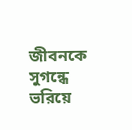জীবনকে সুগন্ধে ভরিয়ে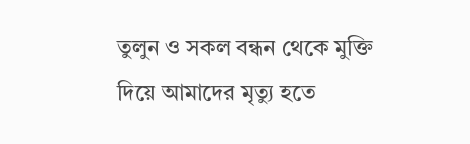তুলুন ও সকল বন্ধন থেকে মুক্তি দিয়ে আমাদের মৃত্যু হতে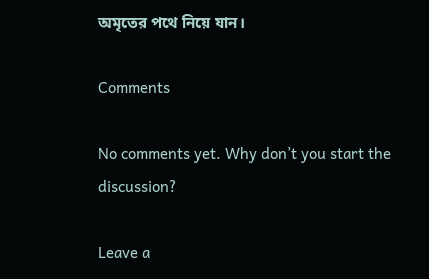অমৃতের পথে নিয়ে যান।

Comments

No comments yet. Why don’t you start the discussion?

Leave a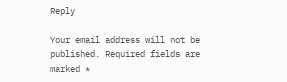Reply

Your email address will not be published. Required fields are marked *